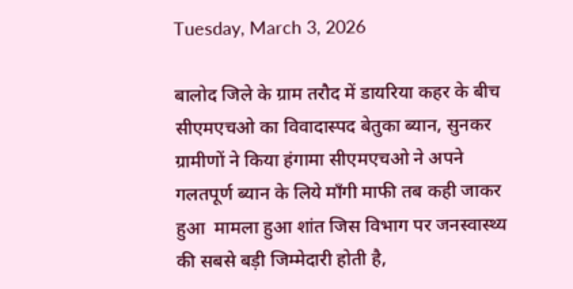Tuesday, March 3, 2026

बालोद जिले के ग्राम तरौद में डायरिया कहर के बीच सीएमएचओ का विवादास्पद बेतुका ब्यान, सुनकर ग्रामीणों ने किया हंगामा सीएमएचओ ने अपने गलतपूर्ण ब्यान के लिये माँगी माफी तब कही जाकर हुआ  मामला हुआ शांत जिस विभाग पर जनस्वास्थ्य की सबसे बड़ी जिम्मेदारी होती है,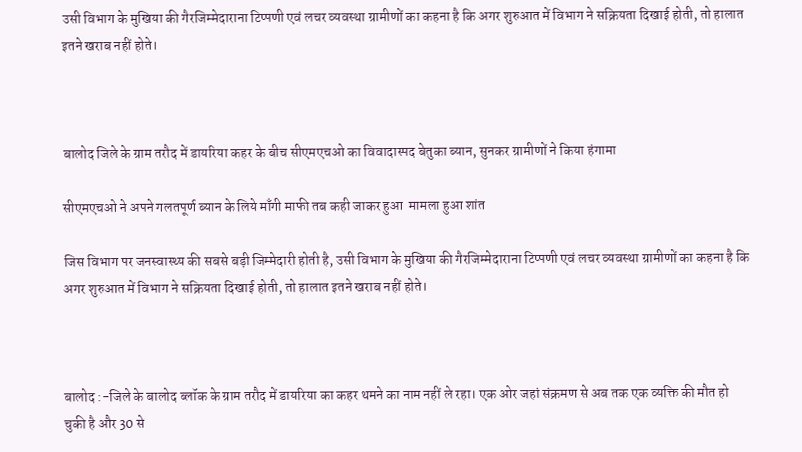उसी विभाग के मुखिया की गैरजिम्मेदाराना टिप्पणी एवं लचर व्यवस्था ग्रामीणों का कहना है कि अगर शुरुआत में विभाग ने सक्रियता दिखाई होती, तो हालात इतने खराब नहीं होते।



बालोद जिले के ग्राम तरौद में डायरिया कहर के बीच सीएमएचओ का विवादास्पद बेतुका ब्यान, सुनकर ग्रामीणों ने किया हंगामा

सीएमएचओ ने अपने गलतपूर्ण ब्यान के लिये माँगी माफी तब कही जाकर हुआ  मामला हुआ शांत

जिस विभाग पर जनस्वास्थ्य की सबसे बड़ी जिम्मेदारी होती है, उसी विभाग के मुखिया की गैरजिम्मेदाराना टिप्पणी एवं लचर व्यवस्था ग्रामीणों का कहना है कि अगर शुरुआत में विभाग ने सक्रियता दिखाई होती, तो हालात इतने खराब नहीं होते।



बालोद :-जिले के बालोद ब्लॉक के ग्राम तरौद में डायरिया का कहर थमने का नाम नहीं ले रहा। एक ओर जहां संक्रमण से अब तक एक व्यक्ति की मौत हो चुकी है और 30 से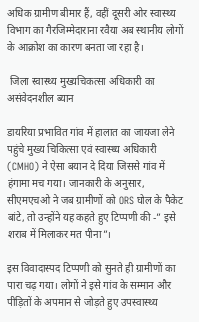अधिक ग्रामीण बीमार हैं, वहीं दूसरी ओर स्वास्थ्य विभाग का गैरजिम्मेदाराना रवैया अब स्थानीय लोगों के आक्रोश का कारण बनता जा रहा है।

 जिला स्वास्थ्य मुख्यचिकत्सा अधिकारी का असंवेदनशील ब्यान

डायरिया प्रभावित गांव में हालात का जायजा लेने पहुंचे मुख्य चिकित्सा एवं स्वास्थ्य अधिकारी (CMHO) ने ऐसा बयान दे दिया जिससे गांव में हंगामा मच गया। जानकारी के अनुसार, सीएमएचओ ने जब ग्रामीणों को ORS घोल के पैकेट बांटे, तो उन्होंने यह कहते हुए टिप्पणी की -” इसे शराब में मिलाकर मत पीना”।

इस विवादास्पद टिप्पणी को सुनते ही ग्रामीणों का पारा चढ़ गया। लोगों ने इसे गांव के सम्मान और पीड़ितों के अपमान से जोड़ते हुए उपस्वास्थ्य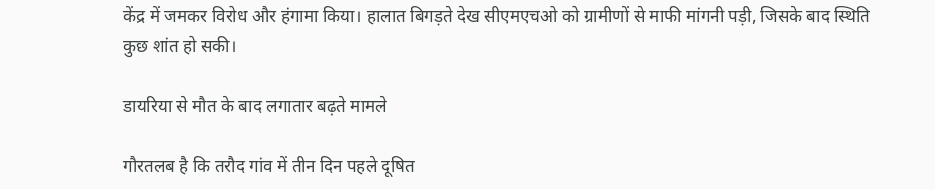केंद्र में जमकर विरोध और हंगामा किया। हालात बिगड़ते देख सीएमएचओ को ग्रामीणों से माफी मांगनी पड़ी, जिसके बाद स्थिति कुछ शांत हो सकी।

डायरिया से मौत के बाद लगातार बढ़ते मामले

गौरतलब है कि तरौद गांव में तीन दिन पहले दूषित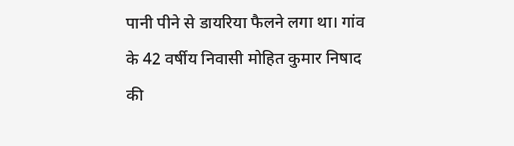पानी पीने से डायरिया फैलने लगा था। गांव के 42 वर्षीय निवासी मोहित कुमार निषाद की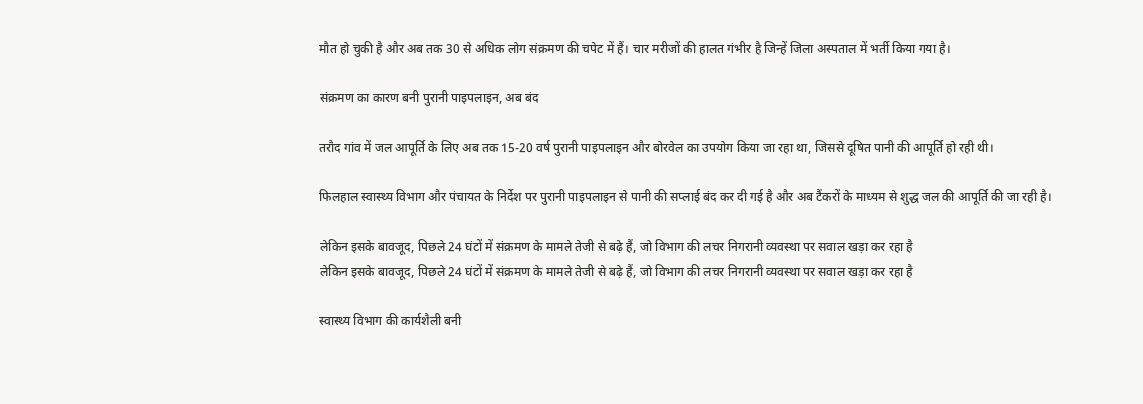मौत हो चुकी है और अब तक 30 से अधिक लोग संक्रमण की चपेट में हैं। चार मरीजों की हालत गंभीर है जिन्हें जिला अस्पताल में भर्ती किया गया है।

संक्रमण का कारण बनी पुरानी पाइपलाइन, अब बंद

तरौद गांव में जल आपूर्ति के लिए अब तक 15-20 वर्ष पुरानी पाइपलाइन और बोरवेल का उपयोग किया जा रहा था, जिससे दूषित पानी की आपूर्ति हो रही थी।

फिलहाल स्वास्थ्य विभाग और पंचायत के निर्देश पर पुरानी पाइपलाइन से पानी की सप्लाई बंद कर दी गई है और अब टैंकरों के माध्यम से शुद्ध जल की आपूर्ति की जा रही है।

लेकिन इसके बावजूद, पिछले 24 घंटों में संक्रमण के मामले तेजी से बढ़े हैं, जो विभाग की लचर निगरानी व्यवस्था पर सवाल खड़ा कर रहा है
लेकिन इसके बावजूद, पिछले 24 घंटों में संक्रमण के मामले तेजी से बढ़े हैं, जो विभाग की लचर निगरानी व्यवस्था पर सवाल खड़ा कर रहा है

स्वास्थ्य विभाग की कार्यशैली बनी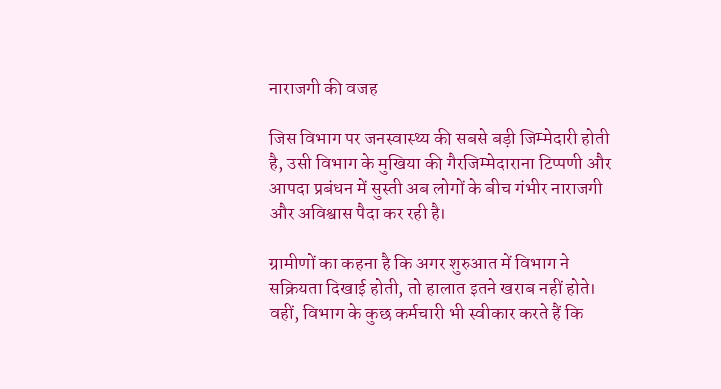नाराजगी की वजह

जिस विभाग पर जनस्वास्थ्य की सबसे बड़ी जिम्मेदारी होती है, उसी विभाग के मुखिया की गैरजिम्मेदाराना टिप्पणी और आपदा प्रबंधन में सुस्ती अब लोगों के बीच गंभीर नाराजगी और अविश्वास पैदा कर रही है।

ग्रामीणों का कहना है कि अगर शुरुआत में विभाग ने सक्रियता दिखाई होती, तो हालात इतने खराब नहीं होते। वहीं, विभाग के कुछ कर्मचारी भी स्वीकार करते हैं कि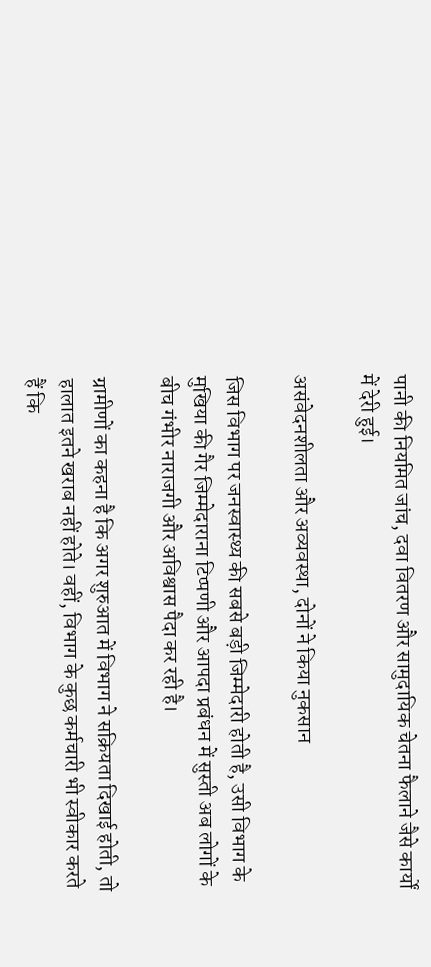पानी की नियमित जांच, दवा वितरण और सामुदायिक चेतना फैलाने जैसे कार्यों में देरी हुई।

असंवेदनशीलता और अव्यवस्था, दोनों ने किया नुकसान

जिस विभाग पर जनस्वास्थ्य की सबसे बड़ी जिम्मेदारी होती है, उसी विभाग के मुखिया की गैर जिम्मेदाराना टिप्पणी और आपदा प्रबंधन में सुस्ती अब लोगों के बीच गंभीर नाराजगी और अविश्वास पैदा कर रही है।

ग्रामीणों का कहना है कि अगर शुरुआत में विभाग ने सक्रियता दिखाई होती, तो हालात इतने खराब नहीं होते। वहीं, विभाग के कुछ कर्मचारी भी स्वीकार करते हैं कि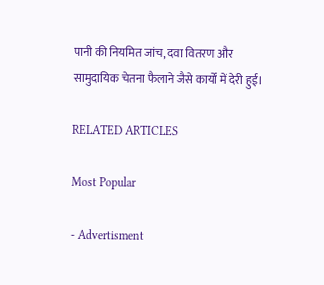पानी की नियमित जांच, दवा वितरण और सामुदायिक चेतना फैलाने जैसे कार्यों में देरी हुई।

RELATED ARTICLES

Most Popular

- Advertisment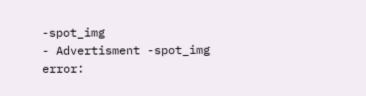-spot_img
- Advertisment -spot_img
error: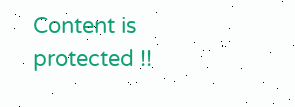Content is protected !!